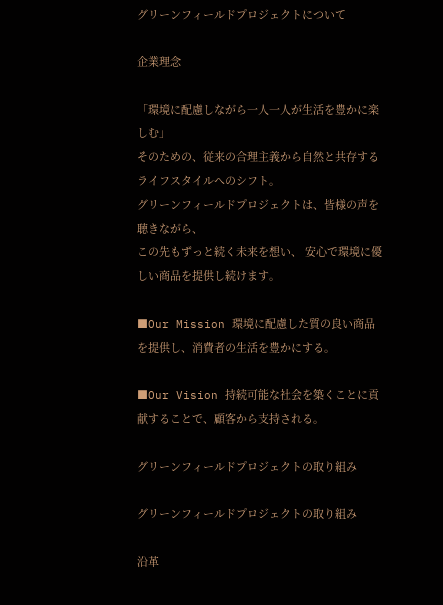グリーンフィールドプロジェクトについて

企業理念

「環境に配慮しながら一人一人が生活を豊かに楽しむ」
そのための、従来の合理主義から自然と共存するライフスタイルへのシフト。
グリーンフィールドプロジェクトは、皆様の声を聴きながら、
この先もずっと続く未来を想い、 安心で環境に優しい商品を提供し続けます。

■Our Mission 環境に配慮した質の良い商品を提供し、消費者の生活を豊かにする。

■Our Vision 持続可能な社会を築くことに貢献することで、顧客から支持される。

グリーンフィールドプロジェクトの取り組み

グリーンフィールドプロジェクトの取り組み

沿革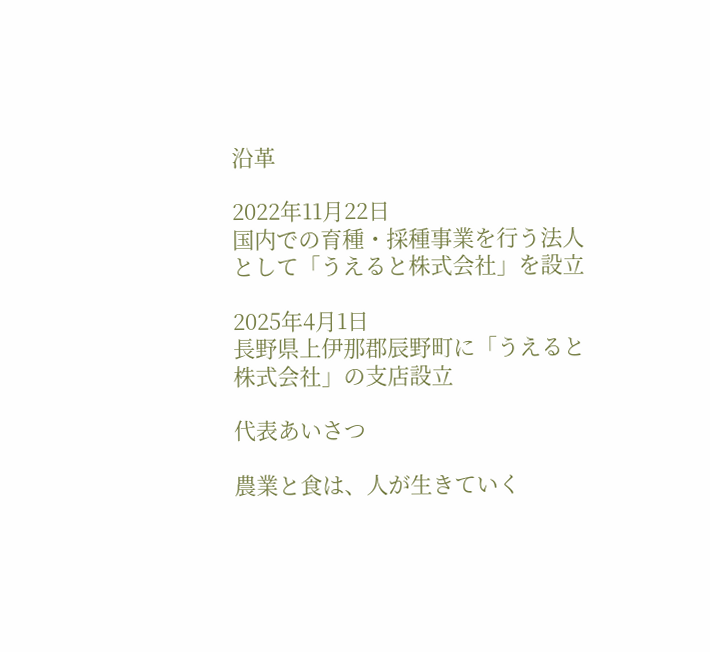沿革

2022年11月22日
国内での育種・採種事業を行う法人として「うえると株式会社」を設立

2025年4月1日
長野県上伊那郡辰野町に「うえると株式会社」の支店設立

代表あいさつ

農業と食は、人が生きていく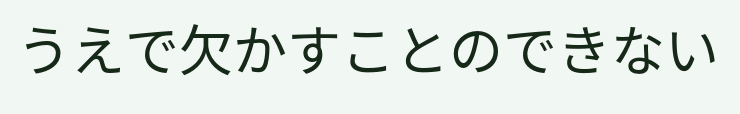うえで欠かすことのできない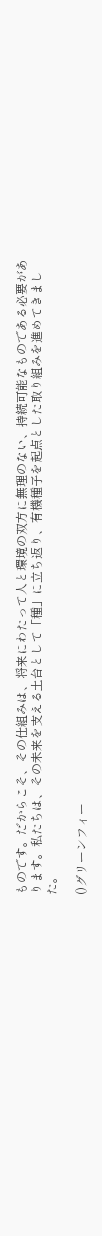ものです。だからこそ、その仕組みは、将来にわたって人と環境の双方に無理のない、持続可能なものである必要があります。私たちは、その未来を支える土台として「種」に立ち返り、有機種子を起点とした取り組みを進めてきました。

()グリーンフィー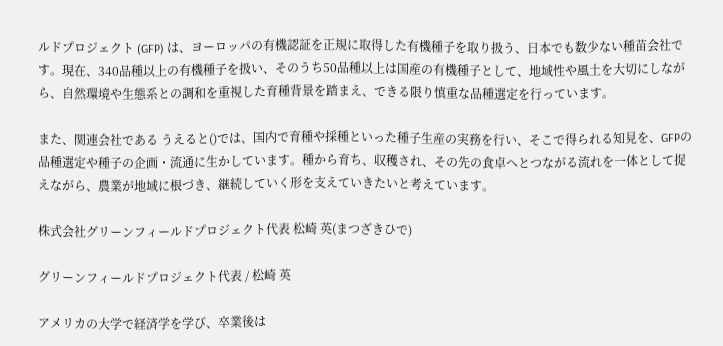ルドプロジェクト (GFP) は、ヨーロッパの有機認証を正規に取得した有機種子を取り扱う、日本でも数少ない種苗会社です。現在、340品種以上の有機種子を扱い、そのうち50品種以上は国産の有機種子として、地域性や風土を大切にしながら、自然環境や生態系との調和を重視した育種背景を踏まえ、できる限り慎重な品種選定を行っています。

また、関連会社である うえると()では、国内で育種や採種といった種子生産の実務を行い、そこで得られる知見を、GFPの品種選定や種子の企画・流通に生かしています。種から育ち、収穫され、その先の食卓へとつながる流れを一体として捉えながら、農業が地域に根づき、継続していく形を支えていきたいと考えています。

株式会社グリーンフィールドプロジェクト代表 松崎 英(まつざきひで)

グリーンフィールドプロジェクト代表 / 松崎 英

アメリカの大学で経済学を学び、卒業後は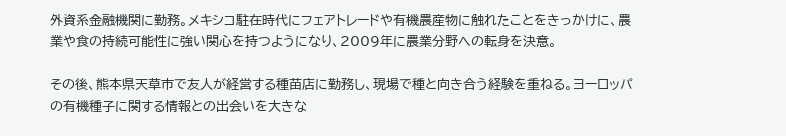外資系金融機関に勤務。メキシコ駐在時代にフェアトレードや有機農産物に触れたことをきっかけに、農業や食の持続可能性に強い関心を持つようになり、2009年に農業分野への転身を決意。

その後、熊本県天草市で友人が経営する種苗店に勤務し、現場で種と向き合う経験を重ねる。ヨーロッパの有機種子に関する情報との出会いを大きな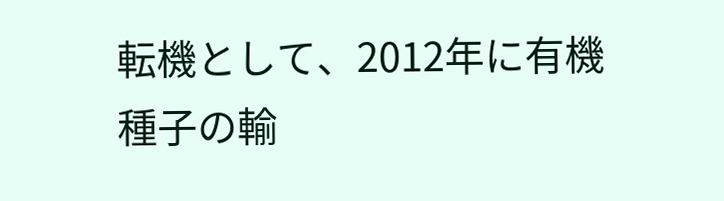転機として、2012年に有機種子の輸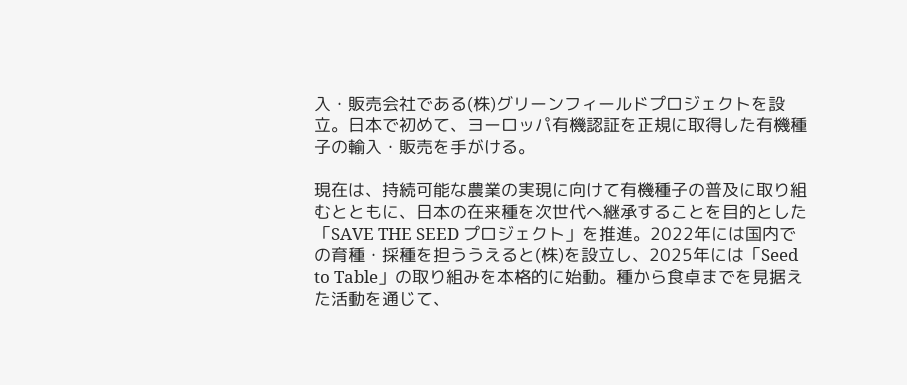入・販売会社である(株)グリーンフィールドプロジェクトを設立。日本で初めて、ヨーロッパ有機認証を正規に取得した有機種子の輸入・販売を手がける。

現在は、持続可能な農業の実現に向けて有機種子の普及に取り組むとともに、日本の在来種を次世代へ継承することを目的とした「SAVE THE SEED プロジェクト」を推進。2022年には国内での育種・採種を担ううえると(株)を設立し、2025年には「Seed to Table」の取り組みを本格的に始動。種から食卓までを見据えた活動を通じて、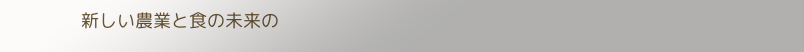新しい農業と食の未来の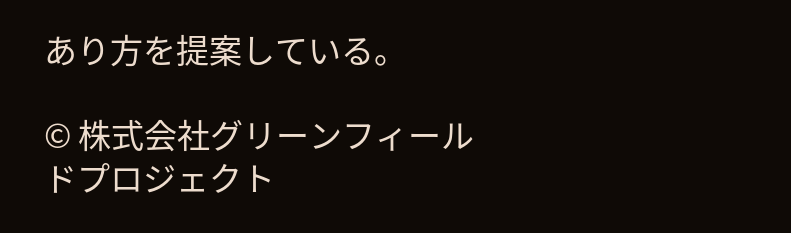あり方を提案している。

© 株式会社グリーンフィールドプロジェクト